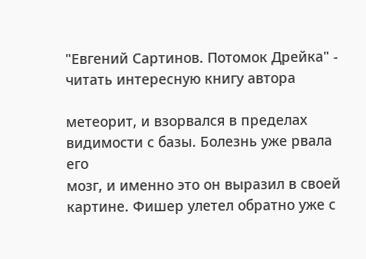"Евгений Сартинов. Потомок Дрейка" - читать интересную книгу автора

метеорит, и взорвался в пределах видимости с базы. Болезнь уже рвала его
мозг, и именно это он выразил в своей картине. Фишер улетел обратно уже с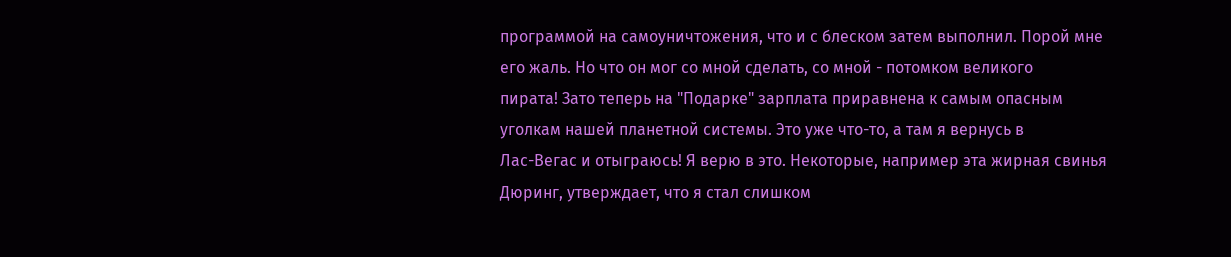программой на самоуничтожения, что и с блеском затем выполнил. Порой мне
его жаль. Но что он мог со мной сделать, со мной - потомком великого
пирата! Зато теперь на "Подарке" зарплата приравнена к самым опасным
уголкам нашей планетной системы. Это уже что-то, а там я вернусь в
Лас-Вегас и отыграюсь! Я верю в это. Некоторые, например эта жирная свинья
Дюринг, утверждает, что я стал слишком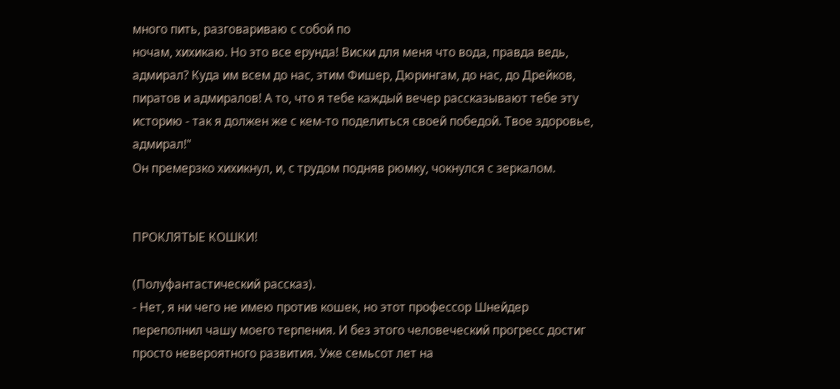много пить, разговариваю с собой по
ночам, хихикаю. Но это все ерунда! Виски для меня что вода, правда ведь,
адмирал? Куда им всем до нас, этим Фишер, Дюрингам, до нас, до Дрейков,
пиратов и адмиралов! А то, что я тебе каждый вечер рассказывают тебе эту
историю - так я должен же с кем-то поделиться своей победой. Твое здоровье,
адмирал!"
Он премерзко хихикнул, и, с трудом подняв рюмку, чокнулся с зеркалом.


ПРОКЛЯТЫЕ КОШКИ!

(Полуфантастический рассказ).
- Нет, я ни чего не имею против кошек, но этот профессор Шнейдер
переполнил чашу моего терпения. И без этого человеческий прогресс достиг
просто невероятного развития. Уже семьсот лет на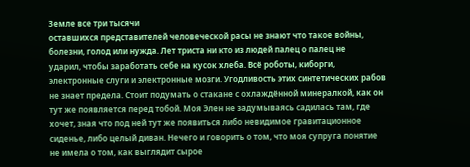Земле все три тысячи
оставшихся представителей человеческой расы не знают что такое войны,
болезни, голод или нужда. Лет триста ни кто из людей палец о палец не
ударил, чтобы заработать себе на кусок хлеба. Всё роботы, киборги,
электронные слуги и электронные мозги. Угодливость этих синтетических рабов
не знает предела. Стоит подумать о стакане с охлаждённой минералкой, как он
тут же появляется перед тобой. Моя Элен не задумываясь садилась там, где
хочет, зная что под ней тут же появиться либо невидимое гравитационное
сиденье, либо целый диван. Нечего и говорить о том, что моя супруга понятие
не имела о том, как выглядит сырое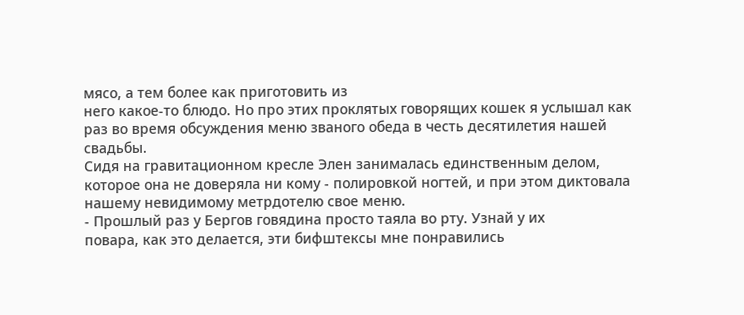мясо, а тем более как приготовить из
него какое-то блюдо. Но про этих проклятых говорящих кошек я услышал как
раз во время обсуждения меню званого обеда в честь десятилетия нашей
свадьбы.
Сидя на гравитационном кресле Элен занималась единственным делом,
которое она не доверяла ни кому - полировкой ногтей, и при этом диктовала
нашему невидимому метрдотелю свое меню.
- Прошлый раз у Бергов говядина просто таяла во рту. Узнай у их
повара, как это делается, эти бифштексы мне понравились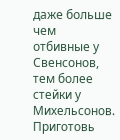даже больше чем
отбивные у Свенсонов, тем более стейки у Михельсонов. Приготовь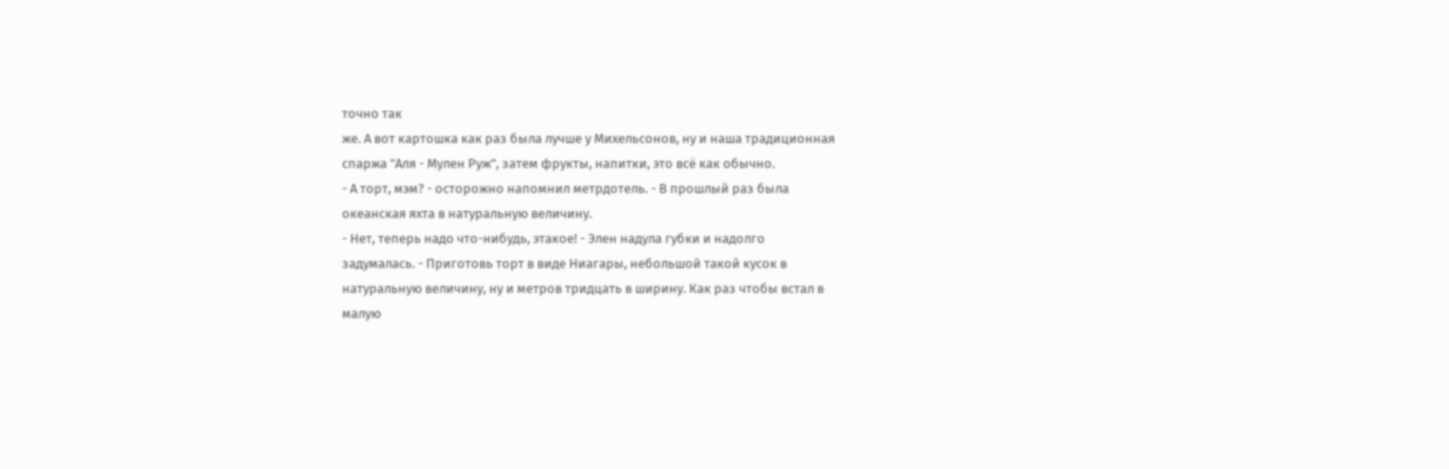точно так
же. А вот картошка как раз была лучше у Михельсонов, ну и наша традиционная
спаржа "Аля - Мулен Руж", затем фрукты, напитки, это всё как обычно.
- А торт, мэм? - осторожно напомнил метрдотель. - В прошлый раз была
океанская яхта в натуральную величину.
- Нет, теперь надо что-нибудь, этакое! - Элен надула губки и надолго
задумалась. - Приготовь торт в виде Ниагары, небольшой такой кусок в
натуральную величину, ну и метров тридцать в ширину. Как раз чтобы встал в
малую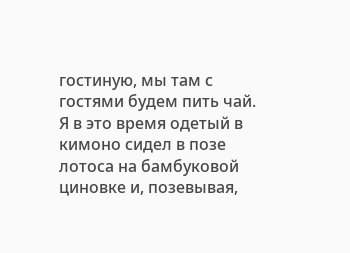гостиную, мы там с гостями будем пить чай.
Я в это время одетый в кимоно сидел в позе лотоса на бамбуковой
циновке и, позевывая,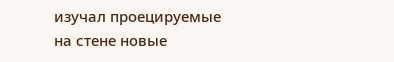изучал проецируемые на стене новые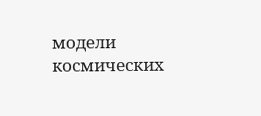модели космических